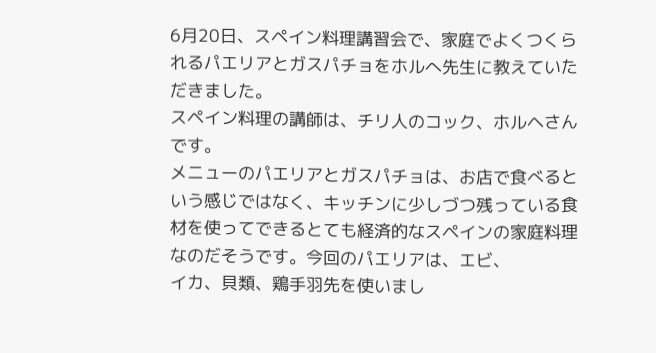6月20日、スペイン料理講習会で、家庭でよくつくられるパエリアとガスパチョをホルへ先生に教えていただきました。
スペイン料理の講師は、チリ人のコック、ホルヘさんです。
メニューのパエリアとガスパチョは、お店で食べるという感じではなく、キッチンに少しづつ残っている食材を使ってできるとても経済的なスペインの家庭料理なのだそうです。今回のパエリアは、エビ、
イカ、貝類、鶏手羽先を使いまし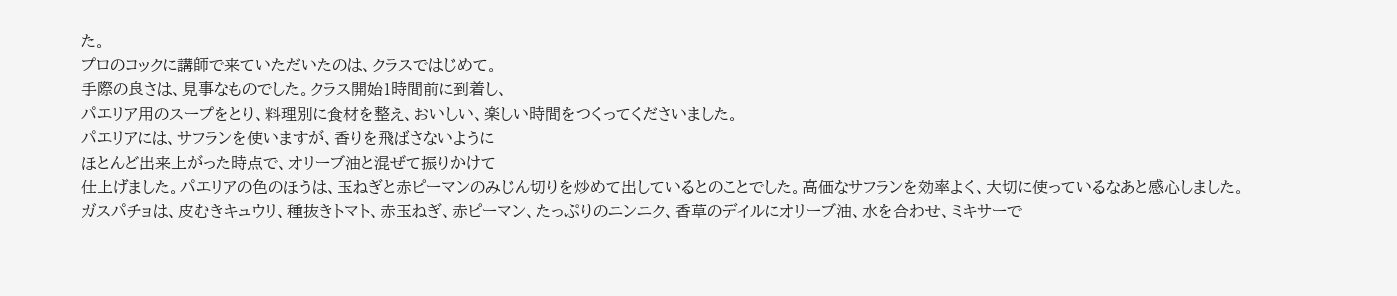た。
プロのコックに講師で来ていただいたのは、クラスではじめて。
手際の良さは、見事なものでした。クラス開始1時間前に到着し、
パエリア用のスープをとり、料理別に食材を整え、おいしい、楽しい時間をつくってくださいました。
パエリアには、サフランを使いますが、香りを飛ばさないように
ほとんど出来上がった時点で、オリーブ油と混ぜて振りかけて
仕上げました。パエリアの色のほうは、玉ねぎと赤ピーマンのみじん切りを炒めて出しているとのことでした。高価なサフランを効率よく、大切に使っているなあと感心しました。
ガスパチョは、皮むきキュウリ、種抜きトマト、赤玉ねぎ、赤ピーマン、たっぷりのニンニク、香草のデイルにオリーブ油、水を合わせ、ミキサーで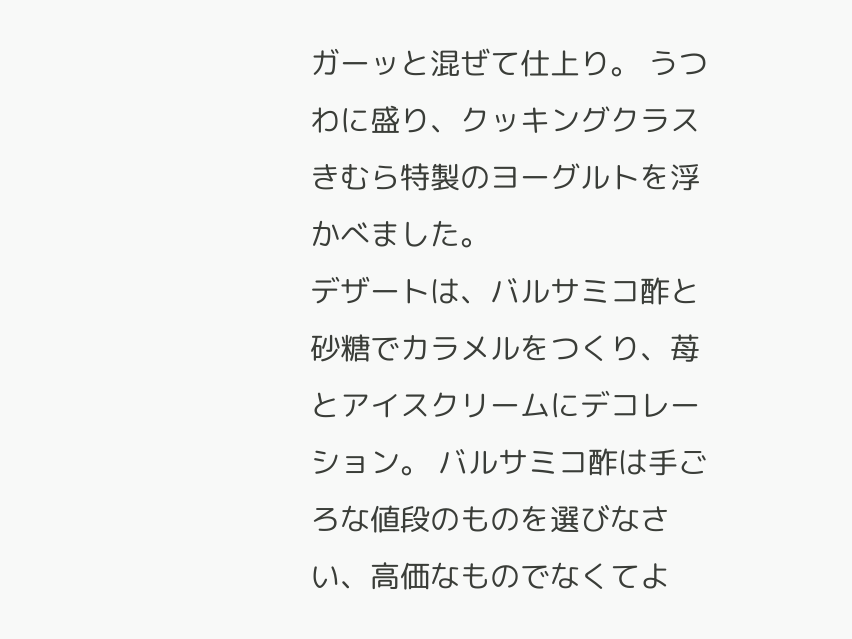ガーッと混ぜて仕上り。 うつわに盛り、クッキングクラスきむら特製のヨーグルトを浮かべました。
デザートは、バルサミコ酢と砂糖でカラメルをつくり、苺とアイスクリームにデコレーション。 バルサミコ酢は手ごろな値段のものを選びなさい、高価なものでなくてよ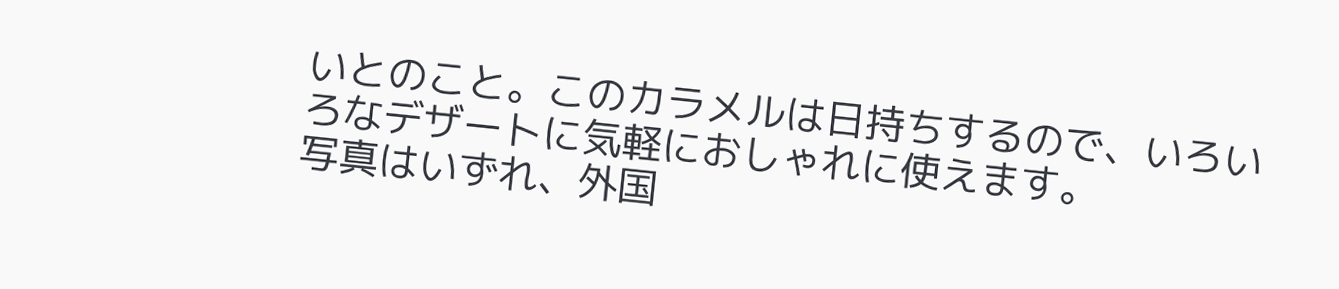いとのこと。このカラメルは日持ちするので、いろいろなデザートに気軽におしゃれに使えます。
写真はいずれ、外国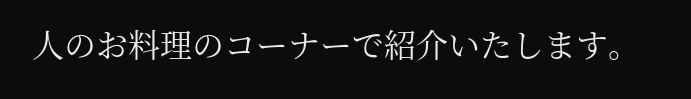人のお料理のコーナーで紹介いたします。